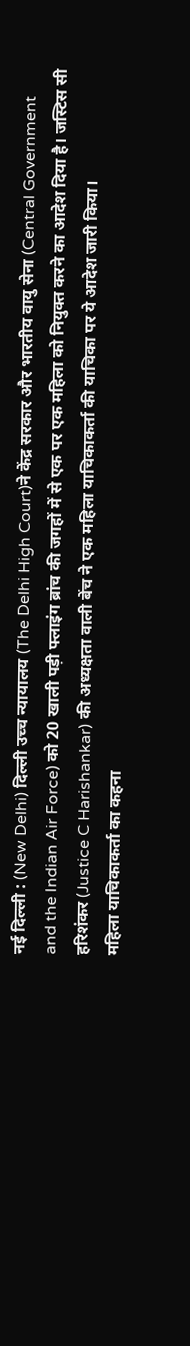नई दिल्ली : (New Delhi) दिल्ली उच्च न्यायालय (The Delhi High Court)ने केंद्र सरकार और भारतीय वायु सेना (Central Government and the Indian Air Force) को 20 खाली पड़ी फ्लाइंग ब्रांच की जगहों में से एक पर एक महिला को नियुक्त करने का आदेश दिया है। जस्टिस सी हरिशंकर (Justice C Harishankar) की अध्यक्षता वाली बेंच ने एक महिला याचिकाकर्ता की याचिका पर ये आदेश जारी किया।
महिला याचिकाकर्ता का कहना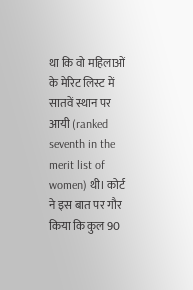था कि वो महिलाओं के मेरिट लिस्ट में सातवें स्थान पर आयी (ranked seventh in the merit list of women) थी। कोर्ट ने इस बात पर गौर किया कि कुल 90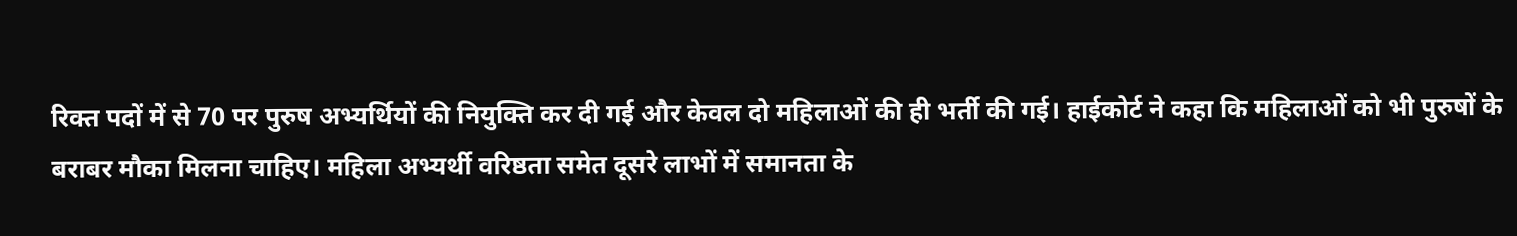रिक्त पदों में से 70 पर पुरुष अभ्यर्थियों की नियुक्ति कर दी गई और केवल दो महिलाओं की ही भर्ती की गई। हाईकोर्ट ने कहा कि महिलाओं को भी पुरुषों के बराबर मौका मिलना चाहिए। महिला अभ्यर्थी वरिष्ठता समेत दूसरे लाभों में समानता के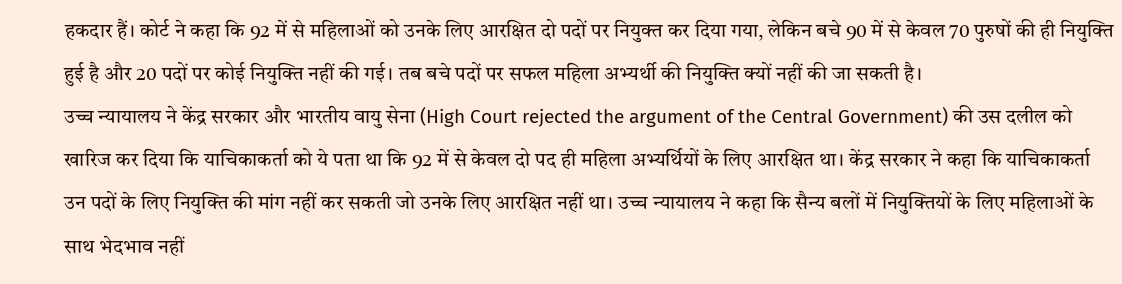हकदार हैं। कोर्ट ने कहा कि 92 में से महिलाओं को उनके लिए आरक्षित दो पदों पर नियुक्त कर दिया गया, लेकिन बचे 90 में से केवल 70 पुरुषों की ही नियुक्ति हुई है और 20 पदों पर कोई नियुक्ति नहीं की गई। तब बचे पदों पर सफल महिला अभ्यर्थी की नियुक्ति क्यों नहीं की जा सकती है।
उच्च न्यायालय ने केंद्र सरकार और भारतीय वायु सेना (High Court rejected the argument of the Central Government) की उस दलील को खारिज कर दिया कि याचिकाकर्ता को ये पता था कि 92 में से केवल दो पद ही महिला अभ्यर्थियों के लिए आरक्षित था। केंद्र सरकार ने कहा कि याचिकाकर्ता उन पदों के लिए नियुक्ति की मांग नहीं कर सकती जो उनके लिए आरक्षित नहीं था। उच्च न्यायालय ने कहा कि सैन्य बलों में नियुक्तियों के लिए महिलाओं के साथ भेदभाव नहीं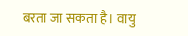बरता जा सकता है। वायु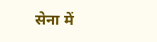सेना में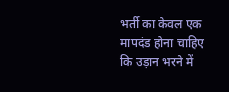भर्ती का केवल एक मापदंड होना चाहिए कि उड़ान भरने में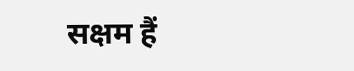सक्षम हैं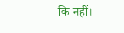कि नहीं।